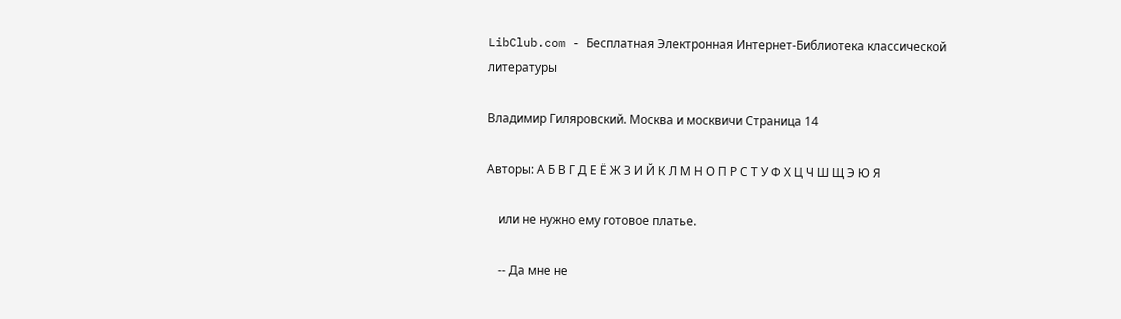LibClub.com - Бесплатная Электронная Интернет-Библиотека классической литературы

Владимир Гиляровский. Москва и москвичи Страница 14

Авторы: А Б В Г Д Е Ё Ж З И Й К Л М Н О П Р С Т У Ф Х Ц Ч Ш Щ Э Ю Я

    или не нужно ему готовое платье.

    -- Да мне не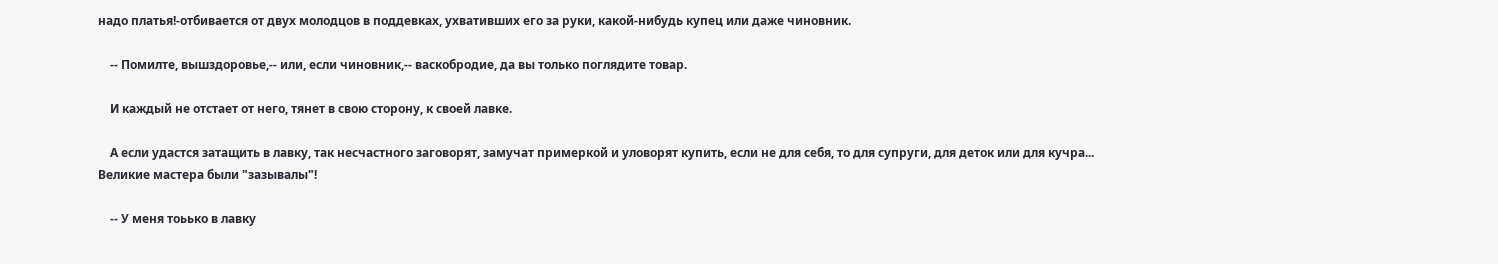надо платья!-отбивается от двух молодцов в поддевках, ухвативших его за руки, какой-нибудь купец или даже чиновник.

    -- Помилте, вышздоровье,-- или, если чиновник,-- васкобродие, да вы только поглядите товар.

    И каждый не отстает от него, тянет в свою сторону, к своей лавке.

    А если удастся затащить в лавку, так несчастного заговорят, замучат примеркой и уловорят купить, если не для себя, то для супруги, для деток или для кучра... Великие мастера были "зазывалы"!

    -- У меня тоьько в лавку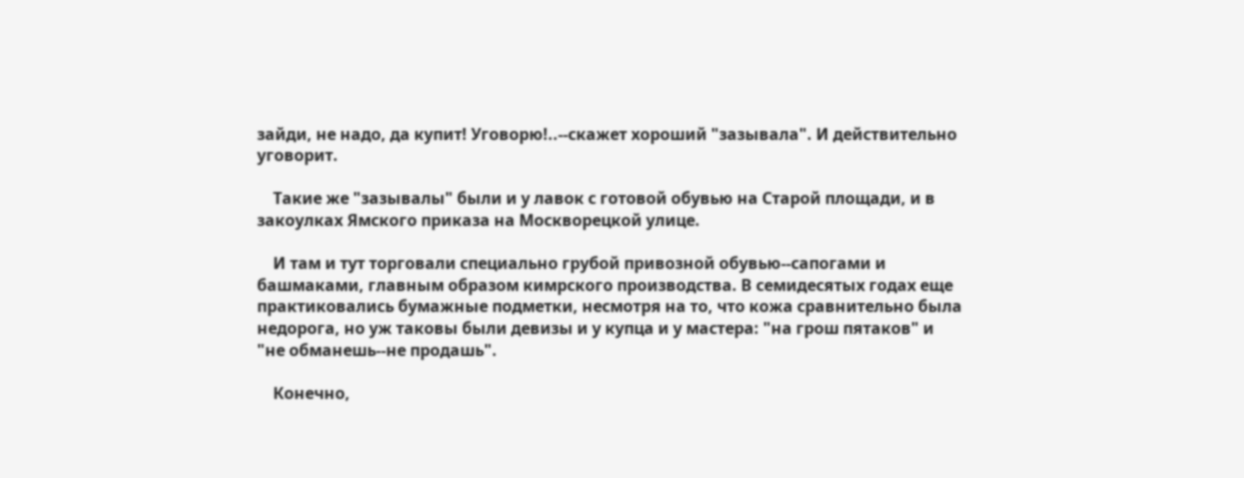зайди, не надо, да купит! Уговорю!..--скажет хороший "зазывала". И действительно уговорит.

    Такие же "зазывалы" были и у лавок с готовой обувью на Старой площади, и в закоулках Ямского приказа на Москворецкой улице.

    И там и тут торговали специально грубой привозной обувью--сапогами и башмаками, главным образом кимрского производства. В семидесятых годах еще практиковались бумажные подметки, несмотря на то, что кожа сравнительно была недорога, но уж таковы были девизы и у купца и у мастера: "на грош пятаков" и "не обманешь--не продашь".

    Конечно,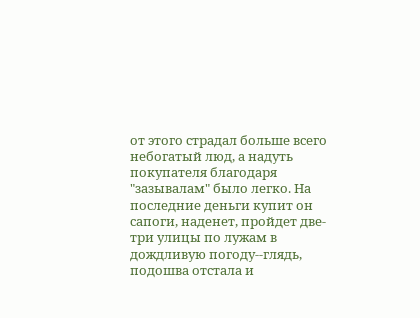от этого страдал больше всего небогатый люд, а надуть покупателя благодаря "зазывалам" было легко. На последние деньги купит он сапоги, наденет, пройдет две-три улицы по лужам в дождливую погоду--глядь, подошва отстала и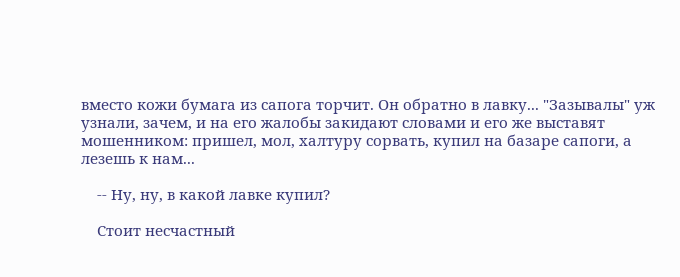вместо кожи бумага из сапога торчит. Он обратно в лавку... "Зазывалы" уж узнали, зачем, и на его жалобы закидают словами и его же выставят мошенником: пришел, мол, халтуру сорвать, купил на базаре сапоги, а лезешь к нам...

    -- Ну, ну, в какой лавке купил?

    Стоит несчастный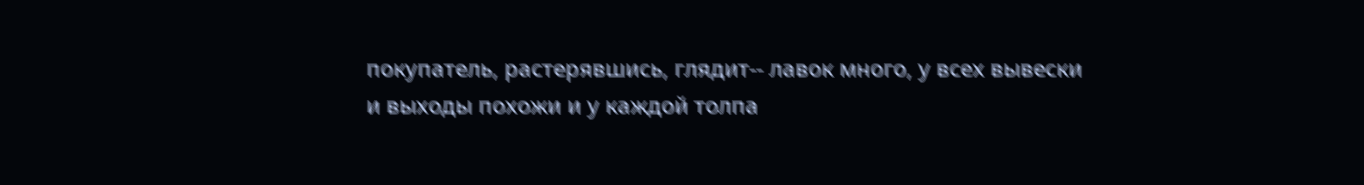покупатель, растерявшись, глядит-- лавок много, у всех вывески и выходы похожи и у каждой толпа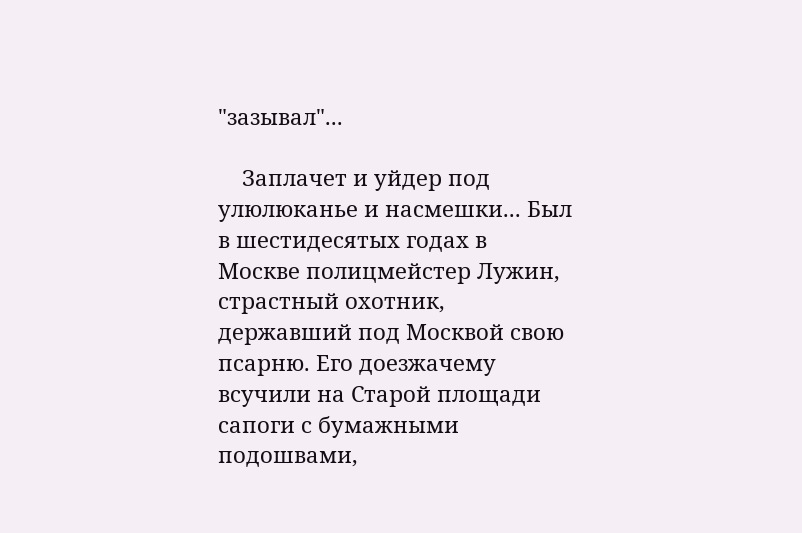"зазывал"...

    Заплачет и уйдер под улюлюканье и насмешки... Был в шестидесятых годах в Москве полицмейстер Лужин, страстный охотник, державший под Москвой свою псарню. Его доезжачему всучили на Старой площади сапоги с бумажными подошвами,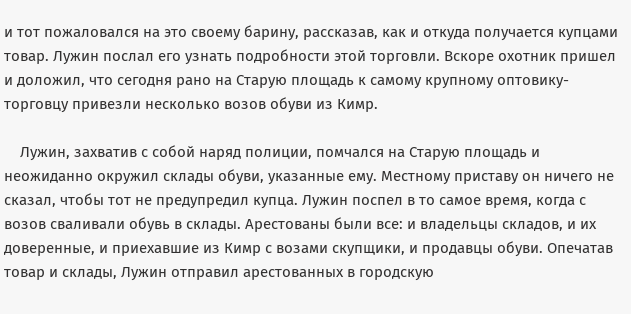и тот пожаловался на это своему барину, рассказав, как и откуда получается купцами товар. Лужин послал его узнать подробности этой торговли. Вскоре охотник пришел и доложил, что сегодня рано на Старую площадь к самому крупному оптовику-торговцу привезли несколько возов обуви из Кимр.

    Лужин, захватив с собой наряд полиции, помчался на Старую площадь и неожиданно окружил склады обуви, указанные ему. Местному приставу он ничего не сказал, чтобы тот не предупредил купца. Лужин поспел в то самое время, когда с возов сваливали обувь в склады. Арестованы были все: и владельцы складов, и их доверенные, и приехавшие из Кимр с возами скупщики, и продавцы обуви. Опечатав товар и склады, Лужин отправил арестованных в городскую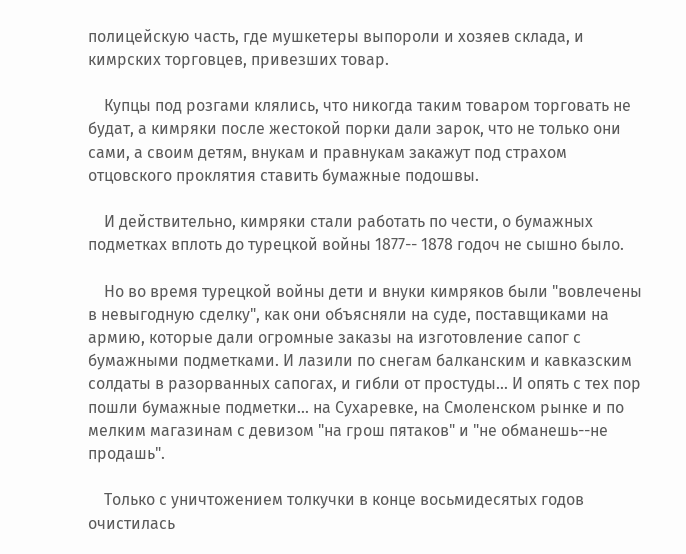полицейскую часть, где мушкетеры выпороли и хозяев склада, и кимрских торговцев, привезших товар.

    Купцы под розгами клялись, что никогда таким товаром торговать не будат, а кимряки после жестокой порки дали зарок, что не только они сами, а своим детям, внукам и правнукам закажут под страхом отцовского проклятия ставить бумажные подошвы.

    И действительно, кимряки стали работать по чести, о бумажных подметках вплоть до турецкой войны 1877-- 1878 годоч не сышно было.

    Но во время турецкой войны дети и внуки кимряков были "вовлечены в невыгодную сделку", как они объясняли на суде, поставщиками на армию, которые дали огромные заказы на изготовление сапог с бумажными подметками. И лазили по снегам балканским и кавказским солдаты в разорванных сапогах, и гибли от простуды... И опять с тех пор пошли бумажные подметки... на Сухаревке, на Смоленском рынке и по мелким магазинам с девизом "на грош пятаков" и "не обманешь--не продашь".

    Только с уничтожением толкучки в конце восьмидесятых годов очистилась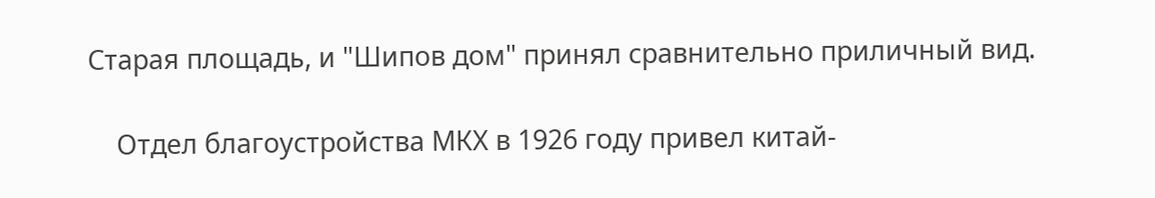Старая площадь, и "Шипов дом" принял сравнительно приличный вид.

    Отдел благоустройства МКХ в 1926 году привел китай-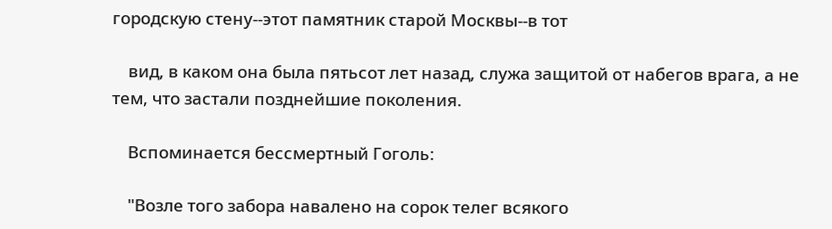городскую стену--этот памятник старой Москвы--в тот

    вид, в каком она была пятьсот лет назад, служа защитой от набегов врага, а не тем, что застали позднейшие поколения.

    Вспоминается бессмертный Гоголь:

    "Возле того забора навалено на сорок телег всякого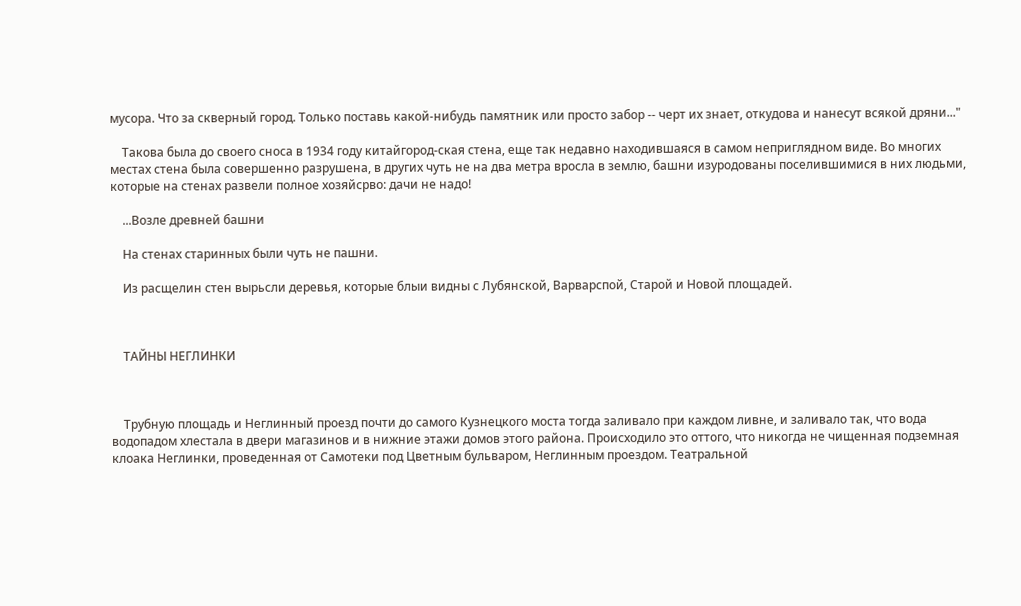мусора. Что за скверный город. Только поставь какой-нибудь памятник или просто забор -- черт их знает, откудова и нанесут всякой дряни..."

    Такова была до своего сноса в 1934 году китайгород-ская стена, еще так недавно находившаяся в самом неприглядном виде. Во многих местах стена была совершенно разрушена, в других чуть не на два метра вросла в землю, башни изуродованы поселившимися в них людьми, которые на стенах развели полное хозяйсрво: дачи не надо!

    ...Возле древней башни

    На стенах старинных были чуть не пашни.

    Из расщелин стен вырьсли деревья, которые блыи видны с Лубянской, Варварспой, Старой и Новой площадей.



    ТАЙНЫ НЕГЛИНКИ



    Трубную площадь и Неглинный проезд почти до самого Кузнецкого моста тогда заливало при каждом ливне, и заливало так, что вода водопадом хлестала в двери магазинов и в нижние этажи домов этого района. Происходило это оттого, что никогда не чищенная подземная клоака Неглинки, проведенная от Самотеки под Цветным бульваром, Неглинным проездом. Театральной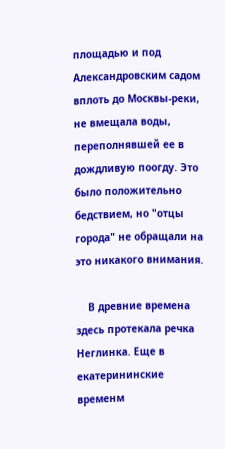площадью и под Александровским садом вплоть до Москвы-реки, не вмещала воды, переполнявшей ее в дождливую поогду. Это было положительно бедствием, но "отцы города" не обращали на это никакого внимания.

    В древние времена здесь протекала речка Неглинка. Еще в екатерининские временм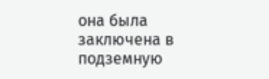она была заключена в подземную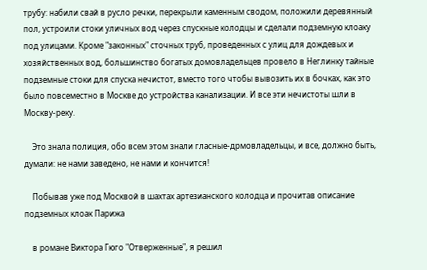трубу: набили свай в русло речки, перекрыли каменным сводом, положили деревянный пол, устроили стоки уличных вод через спускные колодцы и сделали подземную клоаку под улицами. Кроме "законных" сточных труб, проведенных с улиц для дождевых и хозяйственных вод, большинство богатых домовладельцев провело в Неглинку тайные подземные стоки для спуска нечистот, вместо того чтобы вывозить их в бочках, как это было повсеместно в Москве до устройства канализации. И все эти нечистоты шли в Москву-реку.

    Это знала полиция, обо всем этом знали гласные-дрмовладельцы, и все, должно быть, думали: не нами заведено, не нами и кончится!

    Побывав уже под Москвой в шахтах артезианского колодца и прочитав описание подземных клоак Парижа

    в романе Виктора Гюго "Отверженные", я решил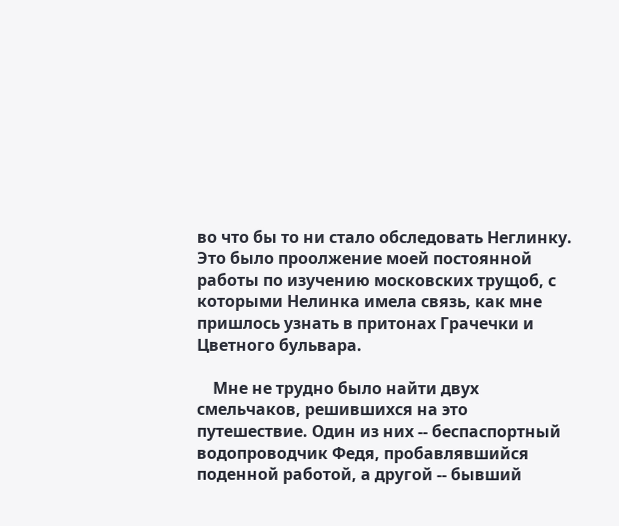во что бы то ни стало обследовать Неглинку. Это было проолжение моей постоянной работы по изучению московских трущоб, с которыми Нелинка имела связь, как мне пришлось узнать в притонах Грачечки и Цветного бульвара.

    Мне не трудно было найти двух смельчаков, решившихся на это путешествие. Один из них -- беспаспортный водопроводчик Федя, пробавлявшийся поденной работой, а другой -- бывший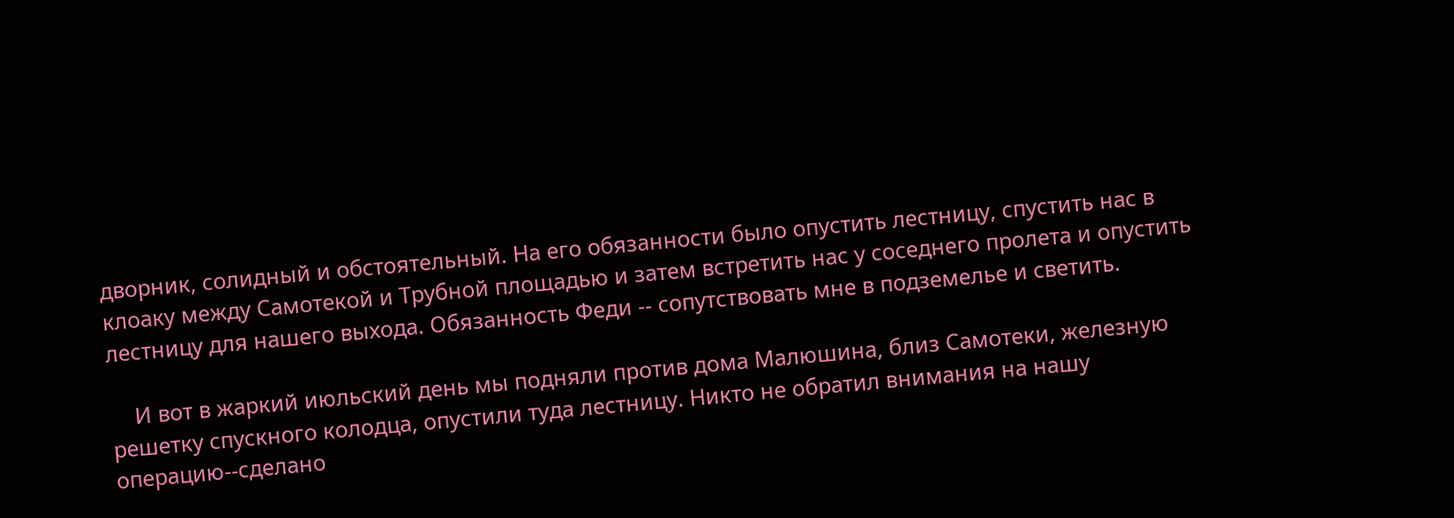дворник, солидный и обстоятельный. На его обязанности было опустить лестницу, спустить нас в клоаку между Самотекой и Трубной площадью и затем встретить нас у соседнего пролета и опустить лестницу для нашего выхода. Обязанность Феди -- сопутствовать мне в подземелье и светить.

    И вот в жаркий июльский день мы подняли против дома Малюшина, близ Самотеки, железную решетку спускного колодца, опустили туда лестницу. Никто не обратил внимания на нашу операцию--сделано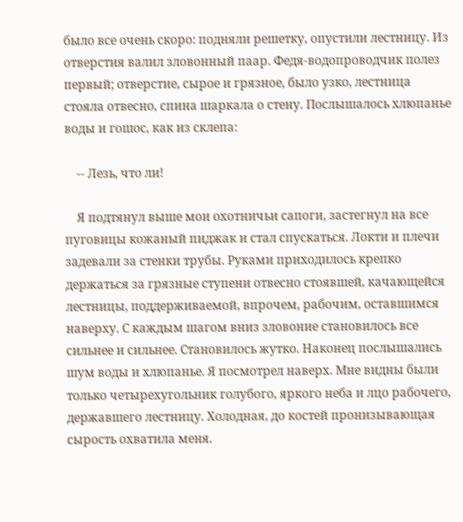было все очень скоро: подняли решетку, опустили лестницу. Из отверстия валил зловонный паар. Федя-водопроводчик полез первый; отверстие, сырое и грязное, было узко, лестница стояла отвесно, спина шаркала о стену. Послышалось хлюпанье воды и гошос, как из склепа:

    -- Лезь, что ли!

    Я подтянул выше мои охотничьи сапоги, застегнул на все пуговицы кожаный пиджак и стал спускаться. Локти и плечи задевали за стенки трубы. Руками приходилось крепко держаться за грязные ступени отвесно стоявшей, качающейся лестницы, поддерживаемой, впрочем, рабочим, оставшимся наверху. С каждым шагом вниз зловоние становилось все сильнее и сильнее. Становилось жутко. Наконец послышались шум воды и хлюпанье. Я посмотрел наверх. Мне видны были только четырехугольник голубого, яркого неба и лцо рабочего, державшего лестницу. Холодная, до костей пронизывающая сырость охватила меня.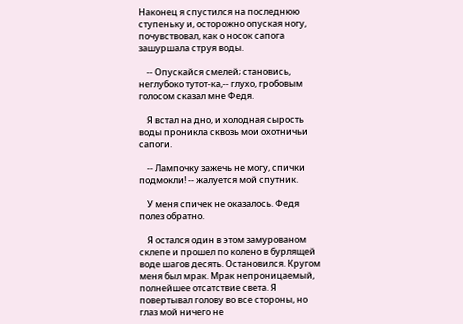Наконец я спустился на последнюю ступеньку и, осторожно опуская ногу, почувствовал, как о носок сапога зашуршала струя воды.

    -- Опускайся смелей; становись, неглубоко тутот-ка,-- глухо, гробовым голосом сказал мне Федя.

    Я встал на дно, и холодная сырость воды проникла сквозь мои охотничьи сапоги.

    -- Лампочку зажечь не могу, спички подмокли! -- жалуется мой спутник.

    У меня спичек не оказалось. Федя полез обратно.

    Я остался один в этом замурованом склепе и прошел по колено в бурлящей воде шагов десять. Остановился. Кругом меня был мрак. Мрак непроницаемый, полнейшее отсатствие света. Я повертывал голову во все стороны, но глаз мой ничего не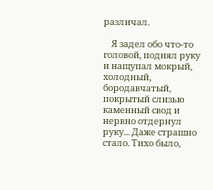различал.

    Я задел обо что-то головой, поднял руку и нащупал мокрый, холодный, бородавчатый, покрытый слизью каменный свод и нервно отдернул руку... Даже страшно стало. Тихо было,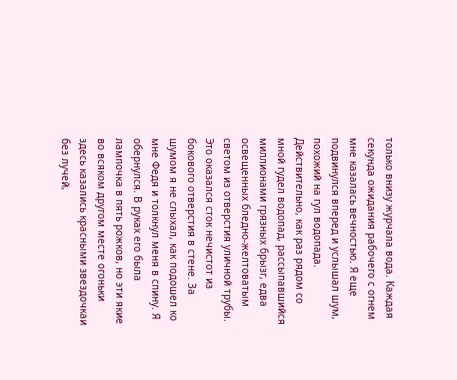только внизу журчала вода. Каждая секунда ожидания рабочего с огнем мне казалась вечностью. Я еще подвинулся вперед и услышал шум, похожий на гул водопада. Действительно, как раз рядом со мной гудел водопад, рассыпавшийся миллионами грязных брызг, едва освещенных бледно-желтоватым светом из отверстия уличной трубы. Это оказался сток нечистот из бокового отверстия в стене. За шумом я не слыхал, как подошел ко мне Федя и толкнул меня в спину. Я обернулся. В руках его была лампочка в пять рожков, но эти якие во всяком другом месте огоньки здесь казались красными звездочкаи без лучей,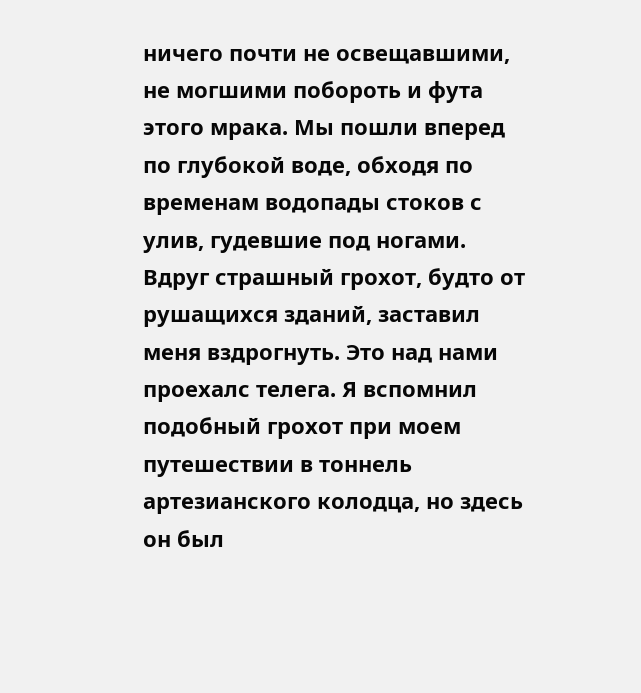ничего почти не освещавшими, не могшими побороть и фута этого мрака. Мы пошли вперед по глубокой воде, обходя по временам водопады стоков с улив, гудевшие под ногами. Вдруг страшный грохот, будто от рушащихся зданий, заставил меня вздрогнуть. Это над нами проехалс телега. Я вспомнил подобный грохот при моем путешествии в тоннель артезианского колодца, но здесь он был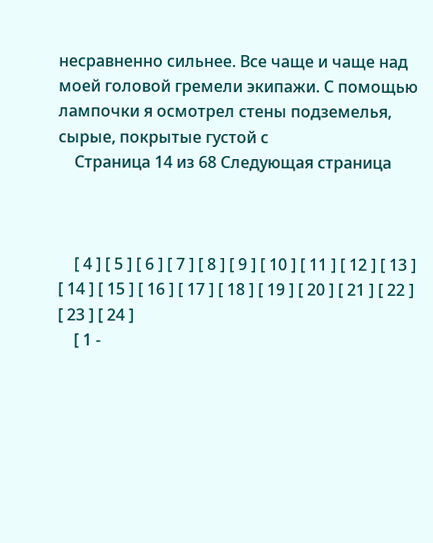несравненно сильнее. Все чаще и чаще над моей головой гремели экипажи. С помощью лампочки я осмотрел стены подземелья, сырые, покрытые густой с
    Страница 14 из 68 Следующая страница



    [ 4 ] [ 5 ] [ 6 ] [ 7 ] [ 8 ] [ 9 ] [ 10 ] [ 11 ] [ 12 ] [ 13 ] [ 14 ] [ 15 ] [ 16 ] [ 17 ] [ 18 ] [ 19 ] [ 20 ] [ 21 ] [ 22 ] [ 23 ] [ 24 ]
    [ 1 -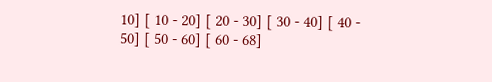10] [ 10 - 20] [ 20 - 30] [ 30 - 40] [ 40 - 50] [ 50 - 60] [ 60 - 68]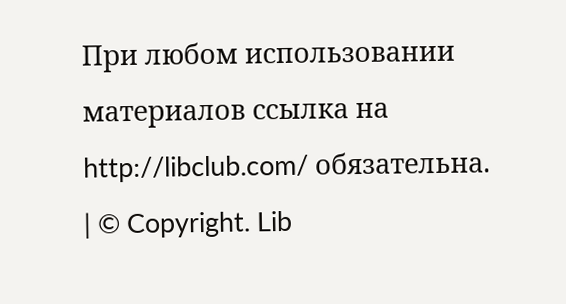При любом использовании материалов ссылка на http://libclub.com/ обязательна.
| © Copyright. Lib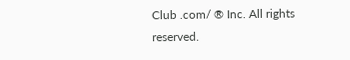Club .com/ ® Inc. All rights reserved.